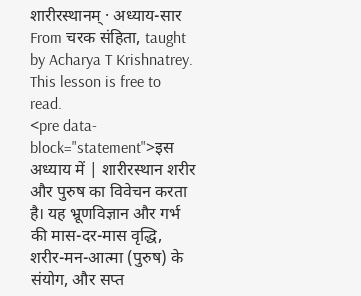शारीरस्थानम् · अध्याय-सार
From चरक संहिता, taught by Acharya T Krishnatrey. This lesson is free to read.
<pre data-block="statement">इस अध्याय में | शारीरस्थान शरीर और पुरुष का विवेचन करता है। यह भ्रूणविज्ञान और गर्भ की मास-दर-मास वृद्धि, शरीर-मन-आत्मा (पुरुष) के संयोग, और सप्त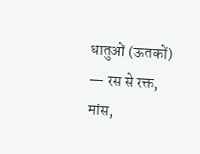धातुओं (ऊतकों) — रस से रक्त, मांस,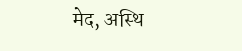मेद, अस्थि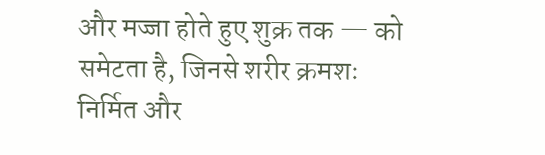और मज्जा होते हुए शुक्र तक — को समेटता है, जिनसे शरीर क्रमशः निर्मित और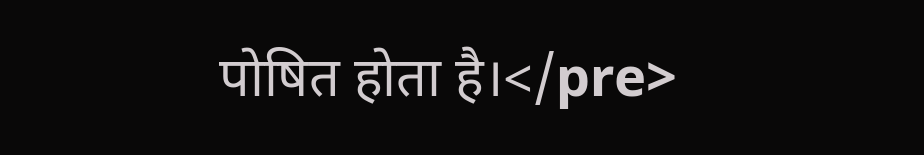पोषित होता है।</pre>